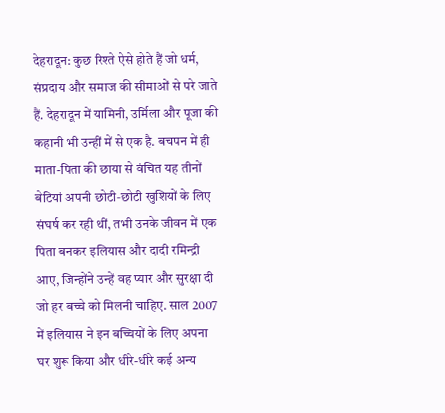देहरादून: कुछ रिश्ते ऐसे होते हैं जो धर्म, संप्रदाय और समाज की सीमाओं से परे जाते हैं. देहरादून में यामिनी, उर्मिला और पूजा की कहानी भी उन्हीं में से एक है. बचपन में ही माता-पिता की छाया से वंचित यह तीनों बेटियां अपनी छोटी‑छोटी खुशियों के लिए संघर्ष कर रही थीं, तभी उनके जीवन में एक पिता बनकर इलियास और दादी रमिन्द्री आए, जिन्होंने उन्हें वह प्यार और सुरक्षा दी जो हर बच्चे को मिलनी चाहिए. साल 2007 में इलियास ने इन बच्चियों के लिए अपना घर शुरू किया और धीरे-धीरे कई अन्य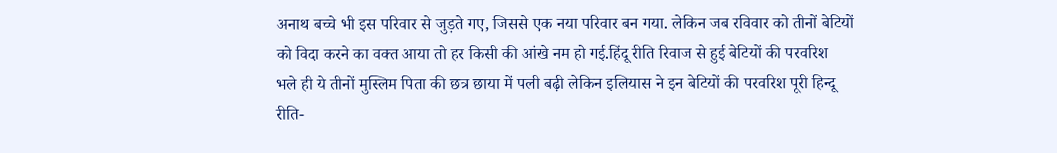अनाथ बच्चे भी इस परिवार से जुड़ते गए, जिससे एक नया परिवार बन गया. लेकिन जब रविवार को तीनों बेटियों को विदा करने का वक्त आया तो हर किसी की आंखे नम हो गई.हिंदू रीति रिवाज से हुई बेटियों की परवरिश
भले ही ये तीनों मुस्लिम पिता की छत्र छाया में पली बढ़ी लेकिन इलियास ने इन बेटियों की परवरिश पूरी हिन्दू रीति-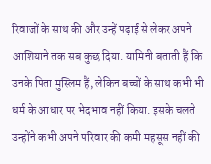रिवाजों के साथ की और उन्हें पढ़ाई से लेकर अपने आशियाने तक सब कुछ दिया. यामिनी बताती हैं कि उनके पिता मुस्लिम हैं, लेकिन बच्चों के साथ कभी भी धर्म के आधार पर भेदभाव नहीं किया. इसके चलते उन्होंने कभी अपने परिवार की कमी महसूस नहीं की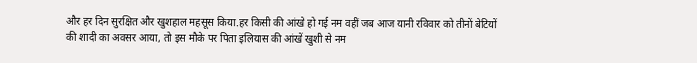और हर दिन सुरक्षित और खुशहाल महसूस किया.हर किसी की आंखे हो गई नम वहीं जब आज यानी रविवार को तीनों बेटियों की शादी का अवसर आया, तो इस मौके पर पिता इलियास की आंखें खुशी से नम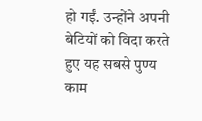हो गईं. उन्होंने अपनी बेटियों को विदा करते हुए यह सबसे पुण्य काम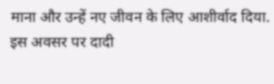माना और उन्हें नए जीवन के लिए आशीर्वाद दिया. इस अवसर पर दादी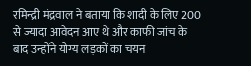रमिन्द्री मंद्रवाल ने बताया कि शादी के लिए 200 से ज्यादा आवेदन आए थे और काफी जांच के बाद उन्होंने योग्य लड़कों का चयन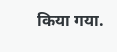किया गया.